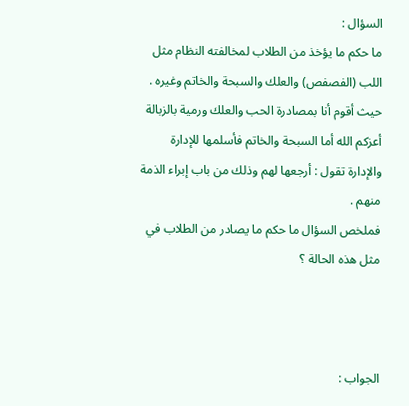السؤال :
ما حكم ما يؤخذ من الطلاب لمخالفته النظام مثل اللب (الفصفص) والعلك والسبحة والخاتم وغيره .
حيث أقوم أنا بمصادرة الحب والعلك ورمية بالزبالة أعزكم الله أما السبحة والخاتم فأسلمها للإدارة والإدارة تقول : أرجعها لهم وذلك من باب إبراء الذمة منهم .
فملخص السؤال ما حكم ما يصادر من الطلاب في مثل هذه الحالة ؟



الجواب :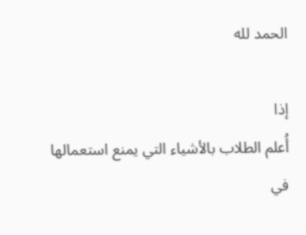الحمد لله

إذا
أُعلم الطلاب بالأشياء التي يمنع استعمالها في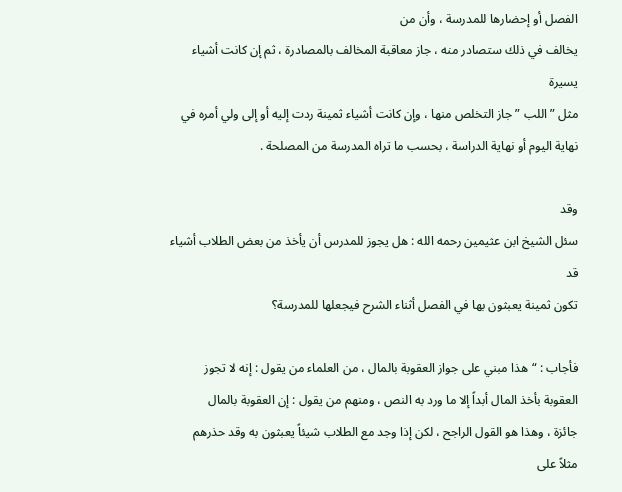الفصل أو إحضارها للمدرسة ، وأن من
يخالف في ذلك ستصادر منه ، جاز معاقبة المخالف بالمصادرة ، ثم إن كانت أشياء يسيرة
مثل ” اللب ” جاز التخلص منها ، وإن كانت أشياء ثمينة ردت إليه أو إلى ولي أمره في
نهاية اليوم أو نهاية الدراسة ، بحسب ما تراه المدرسة من المصلحة .

وقد
سئل الشيخ ابن عثيمين رحمه الله : هل يجوز للمدرس أن يأخذ من بعض الطلاب أشياء قد
تكون ثمينة يعبثون بها في الفصل أثناء الشرح فيجعلها للمدرسة؟

فأجاب : “هذا مبني على جواز العقوبة بالمال ، من العلماء من يقول : إنه لا تجوز
العقوبة بأخذ المال أبداً إلا ما ورد به النص ، ومنهم من يقول : إن العقوبة بالمال
جائزة ، وهذا هو القول الراجح ، لكن إذا وجد مع الطلاب شيئاً يعبثون به وقد حذرهم
مثلاً على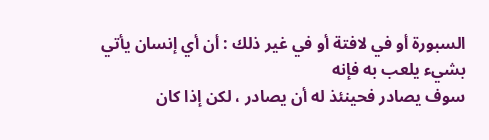السبورة أو في لافتة أو في غير ذلك : أن أي إنسان يأتي بشيء يلعب به فإنه
سوف يصادر فحينئذ له أن يصادر ، لكن إذا كان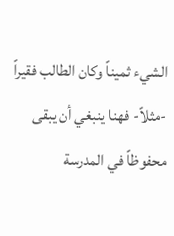الشيء ثميناً وكان الطالب فقيراً
-مثلاً- فهنا ينبغي أن يبقى محفوظاً في المدرسة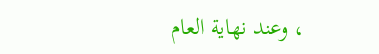، وعند نهاية العام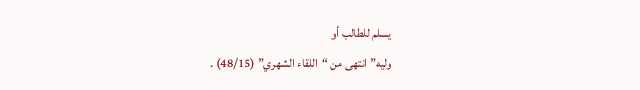يسلم للطالب أو
وليه” انتهى من “اللقاء الشهري” (48/15) .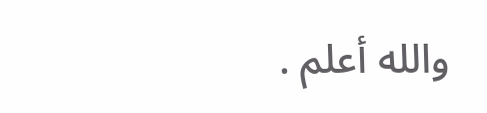والله أعلم .